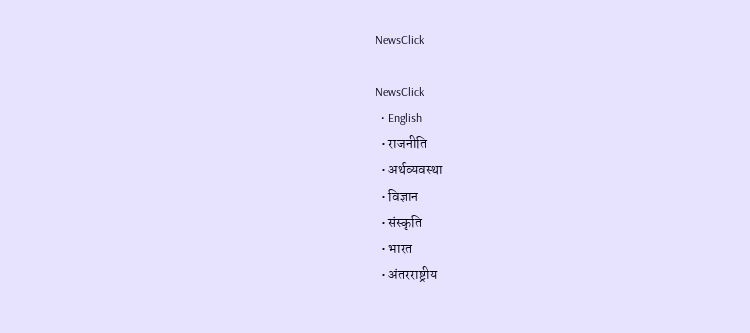NewsClick

NewsClick
  • English
  • राजनीति
  • अर्थव्यवस्था
  • विज्ञान
  • संस्कृति
  • भारत
  • अंतरराष्ट्रीय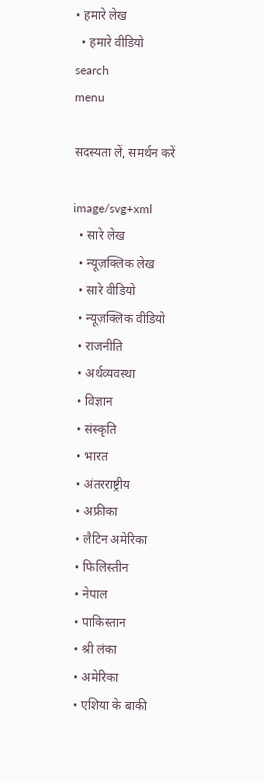• हमारे लेख
  • हमारे वीडियो
search
menu

सदस्यता लें, समर्थन करें

image/svg+xml
  • सारे लेख
  • न्यूज़क्लिक लेख
  • सारे वीडियो
  • न्यूज़क्लिक वीडियो
  • राजनीति
  • अर्थव्यवस्था
  • विज्ञान
  • संस्कृति
  • भारत
  • अंतरराष्ट्रीय
  • अफ्रीका
  • लैटिन अमेरिका
  • फिलिस्तीन
  • नेपाल
  • पाकिस्तान
  • श्री लंका
  • अमेरिका
  • एशिया के बाकी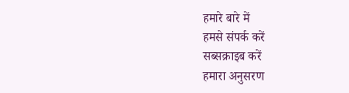हमारे बारे में
हमसे संपर्क करें
सब्सक्राइब करें
हमारा अनुसरण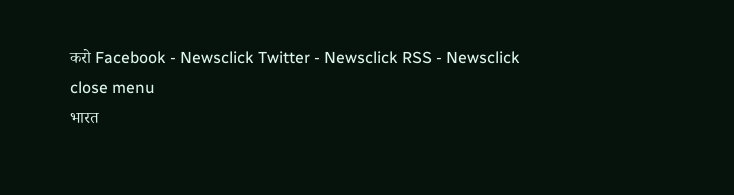करो Facebook - Newsclick Twitter - Newsclick RSS - Newsclick
close menu
भारत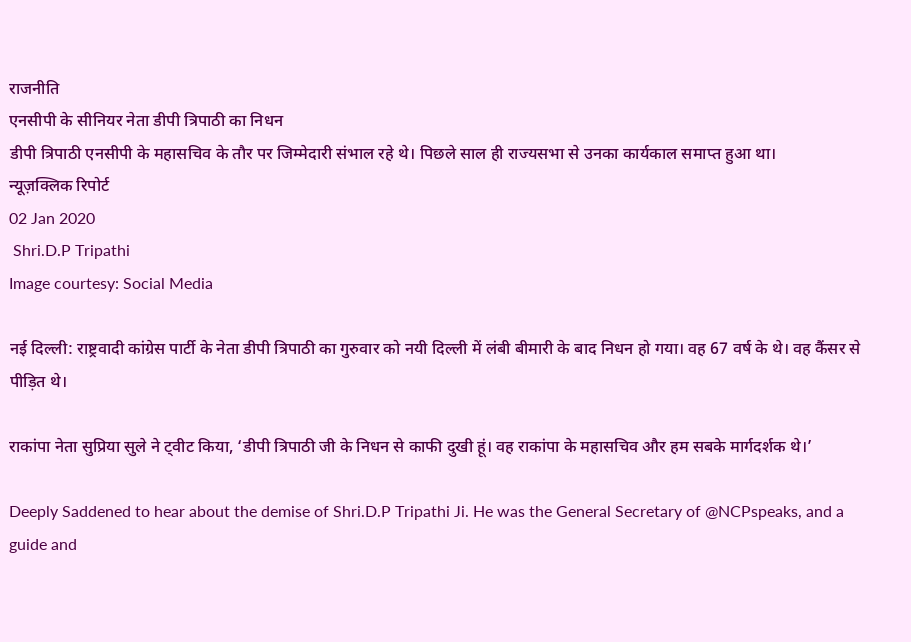राजनीति
एनसीपी के सीनियर नेता डीपी त्रिपाठी का निधन
डीपी त्रिपाठी एनसीपी के महासचिव के तौर पर जिम्मेदारी संभाल रहे थे। पिछले साल ही राज्यसभा से उनका कार्यकाल समाप्त हुआ था।
न्यूज़क्लिक रिपोर्ट
02 Jan 2020
 Shri.D.P Tripathi
Image courtesy: Social Media

नई दिल्ली: राष्ट्रवादी कांग्रेस पार्टी के नेता डीपी त्रिपाठी का गुरुवार को नयी दिल्ली में लंबी बीमारी के बाद निधन हो गया। वह 67 वर्ष के थे। वह कैंसर से पीड़ित थे।

राकांपा नेता सुप्रिया सुले ने ट्वीट किया, ‘डीपी त्रिपाठी जी के निधन से काफी दुखी हूं। वह राकांपा के महासचिव और हम सबके मार्गदर्शक थे।’

Deeply Saddened to hear about the demise of Shri.D.P Tripathi Ji. He was the General Secretary of @NCPspeaks, and a guide and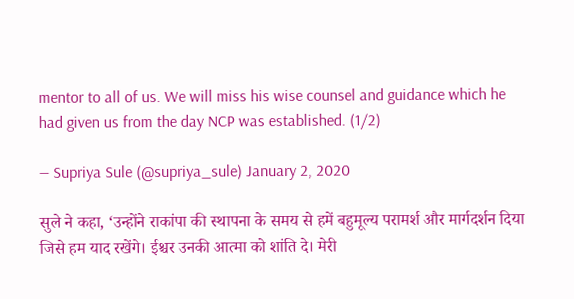mentor to all of us. We will miss his wise counsel and guidance which he had given us from the day NCP was established. (1/2)

— Supriya Sule (@supriya_sule) January 2, 2020

सुले ने कहा, ‘उन्होंने राकांपा की स्थापना के समय से हमें बहुमूल्य परामर्श और मार्गदर्शन दिया जिसे हम याद रखेंगे। ईश्चर उनकी आत्मा को शांति दे। मेरी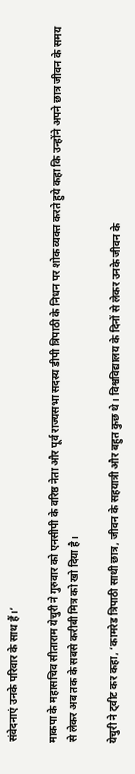संवेदनाएं उनके परिवार के साथ हैं।’

माकपा के महासचिव सीताराम येचुरी ने गुरुवार को एनसीपी के वरिष्ठ नेता और पूर्व राज्यसभा सदस्य डीपी त्रिपाठी के निधन पर शोक व्यक्त करते हुये कहा कि उन्होंने अपने छात्र जीवन के समय से लेकर अब तक के सबसे करीबी मित्र को खो दिया है।

येचुरी ने ट्वीट कर कहा, ‘कामरेड त्रिपाठी साथी छात्र, जीवन के सहयात्री और बहुत कुछ थे। विश्वविद्यालय के दिनों से लेकर उनके जीवन के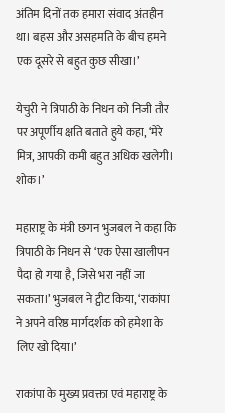अंतिम दिनों तक हमारा संवाद अंतहीन था। बहस और असहमति के बीच हमने एक दूसरे से बहुत कुछ सीखा।’

येचुरी ने त्रिपाठी के निधन को निजी तौर पर अपूर्णीय क्षति बताते हुये कहा, ‘मेरे मित्र, आपकी कमी बहुत अधिक खलेगी। शोक।’

महाराष्ट्र के मंत्री छगन भुजबल ने कहा कि त्रिपाठी के निधन से ‘एक ऐसा खालीपन पैदा हो गया है, जिसे भरा नहीं जा सकता।’ भुजबल ने ट्वीट किया, ‘राकांपा ने अपने वरिष्ठ मार्गदर्शक को हमेशा के लिए खो दिया।’

राकांपा के मुख्य प्रवक्ता एवं महाराष्ट्र के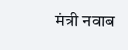मंत्री नवाब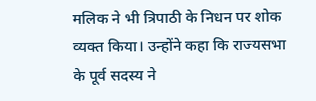मलिक ने भी त्रिपाठी के निधन पर शोक व्यक्त किया। उन्होंने कहा कि राज्यसभा के पूर्व सदस्य ने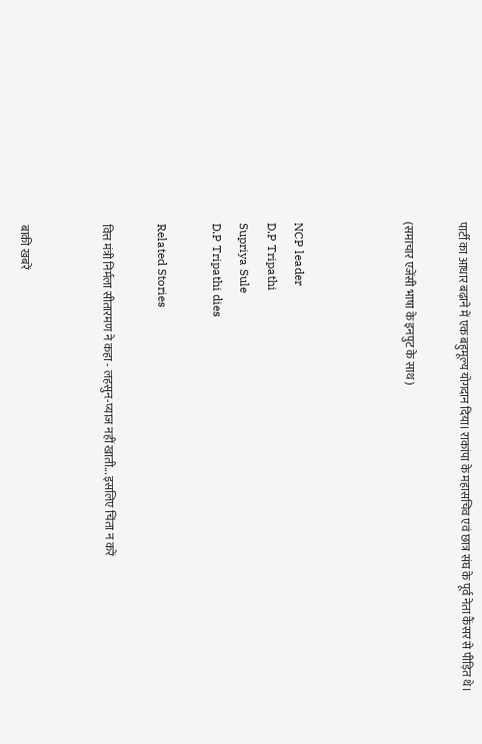पार्टी का आधार बढ़ाने में एक बहुमूल्य योगदान दिया। राकांपा के महासचिव एवं छात्र संघ के पूर्व नेता कैंसर से पीड़ित थे।

(समाचार एजेंसी भाषा के इनपुट के साथ)



NCP leader
D.P Tripathi
Supriya Sule
D.P Tripathi dies

Related Stories

वित्त मंत्री निर्मला सीतारमण ने कहा - लहसुन-प्याज नहीं खाती... इसलिए चिंता न करें


बाकी खबरें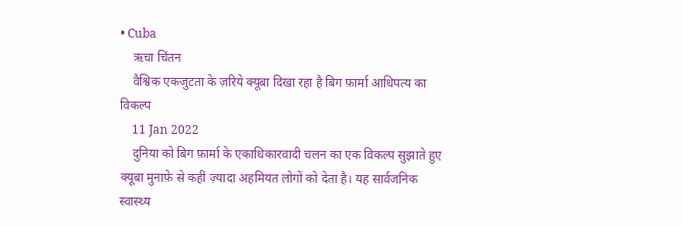• Cuba
    ऋचा चिंतन
    वैश्विक एकजुटता के ज़रिये क्यूबा दिखा रहा है बिग फ़ार्मा आधिपत्य का विकल्प
    11 Jan 2022
    दुनिया को बिग फ़ार्मा के एकाधिकारवादी चलन का एक विकल्प सुझाते हुए क्यूबा मुनाफ़े से कहीं ज़्यादा अहमियत लोगों को देता है। यह सार्वजनिक स्वास्थ्य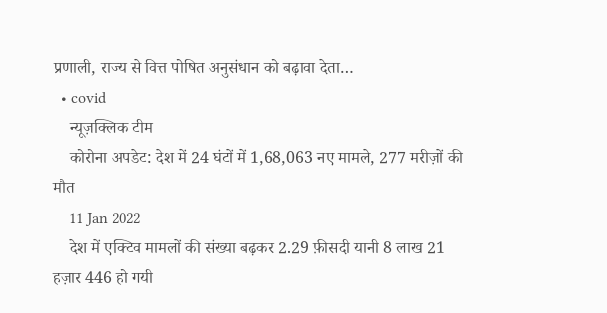प्रणाली, राज्य से वित्त पोषित अनुसंधान को बढ़ावा देता…
  • covid
    न्यूज़क्लिक टीम
    कोरोना अपडेट: देश में 24 घंटों में 1,68,063 नए मामले, 277 मरीज़ों की मौत
    11 Jan 2022
    देश में एक्टिव मामलों की संख्या बढ़कर 2.29 फ़ीसदी यानी 8 लाख 21 हज़ार 446 हो गयी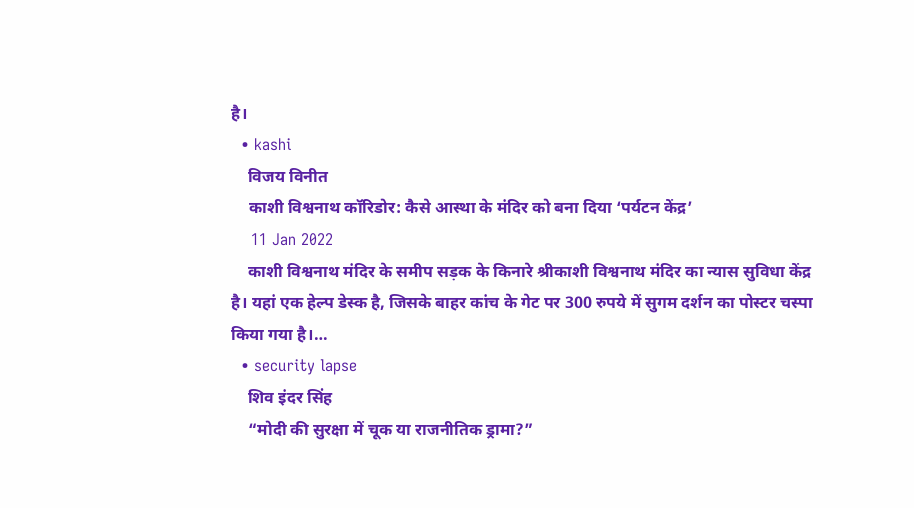है।
  • kashi
    विजय विनीत
    काशी विश्वनाथ कॉरिडोर: कैसे आस्था के मंदिर को बना दिया ‘पर्यटन केंद्र’
    11 Jan 2022
    काशी विश्वनाथ मंदिर के समीप सड़क के किनारे श्रीकाशी विश्वनाथ मंदिर का न्यास सुविधा केंद्र है। यहां एक हेल्प डेस्क है, जिसके बाहर कांच के गेट पर 300 रुपये में सुगम दर्शन का पोस्टर चस्पा किया गया है।…
  • security lapse
    शिव इंदर सिंह
    “मोदी की सुरक्षा में चूक या राजनीतिक ड्रामा?”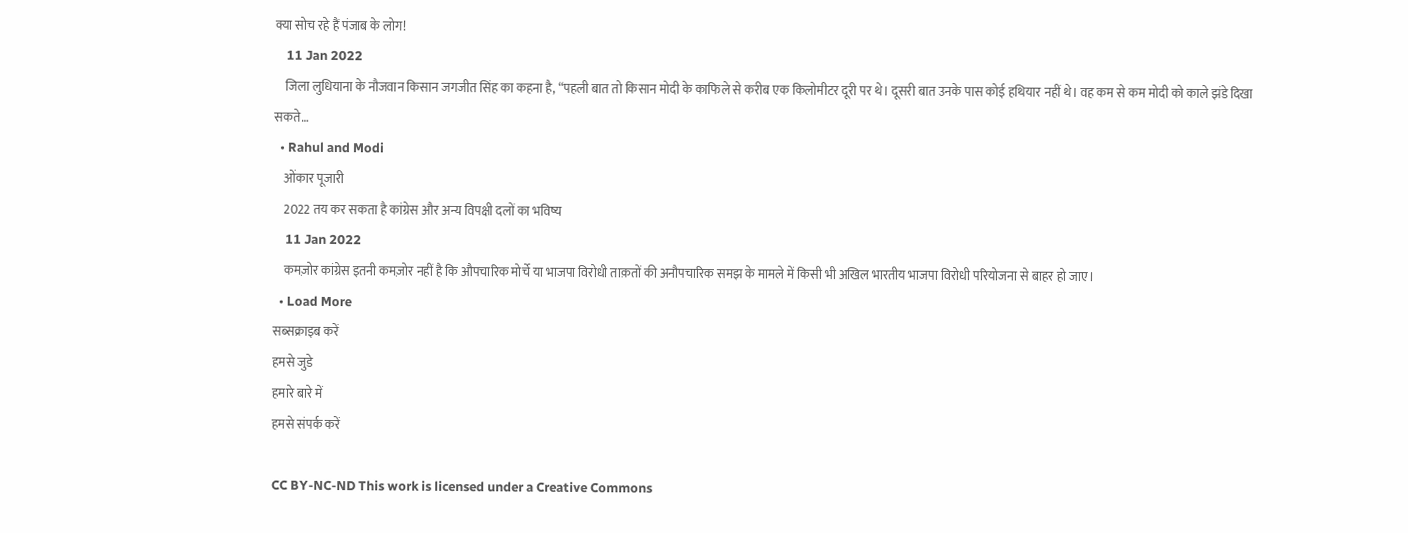क्या सोच रहे हैं पंजाब के लोग!
    11 Jan 2022
    जिला लुधियाना के नौजवान किसान जगजीत सिंह का कहना है, “पहली बात तो किसान मोदी के काफिले से करीब एक किलोमीटर दूरी पर थे। दूसरी बात उनके पास कोई हथियार नहीं थे। वह कम से कम मोदी को काले झंडे दिखा सकते…
  • Rahul and Modi
    ओंकार पूजारी
    2022 तय कर सकता है कांग्रेस और अन्य विपक्षी दलों का भविष्य
    11 Jan 2022
    कमज़ोर कांग्रेस इतनी कमज़ोर नहीं है कि औपचारिक मोर्चे या भाजपा विरोधी ताक़तों की अनौपचारिक समझ के मामले में किसी भी अखिल भारतीय भाजपा विरोधी परियोजना से बाहर हो जाए।
  • Load More
सब्सक्राइब करें
हमसे जुडे
हमारे बारे में
हमसे संपर्क करें

CC BY-NC-ND This work is licensed under a Creative Commons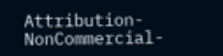Attribution-NonCommercial-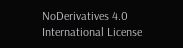NoDerivatives 4.0 International License